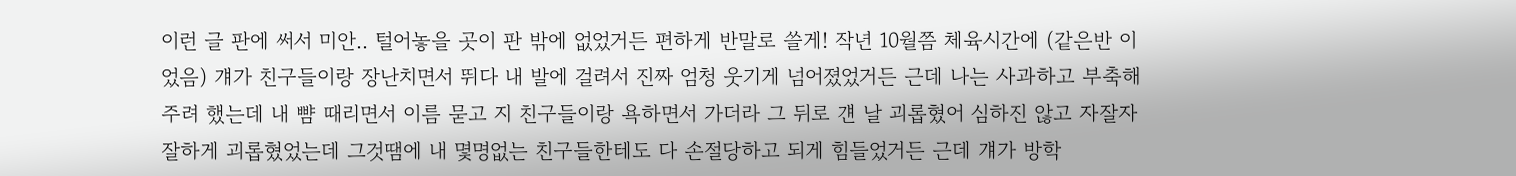이런 글 판에 써서 미안.. 털어놓을 곳이 판 밖에 없었거든 편하게 반말로 쓸게! 작년 10월쯤 체육시간에 (같은반 이었음) 걔가 친구들이랑 장난치면서 뛰다 내 발에 걸려서 진짜 엄청 웃기게 넘어졌었거든 근데 나는 사과하고 부축해주려 했는데 내 뺨 때리면서 이름 묻고 지 친구들이랑 욕하면서 가더라 그 뒤로 걘 날 괴롭혔어 심하진 않고 자잘자잘하게 괴롭혔었는데 그것땜에 내 몇명없는 친구들한테도 다 손절당하고 되게 힘들었거든 근데 걔가 방학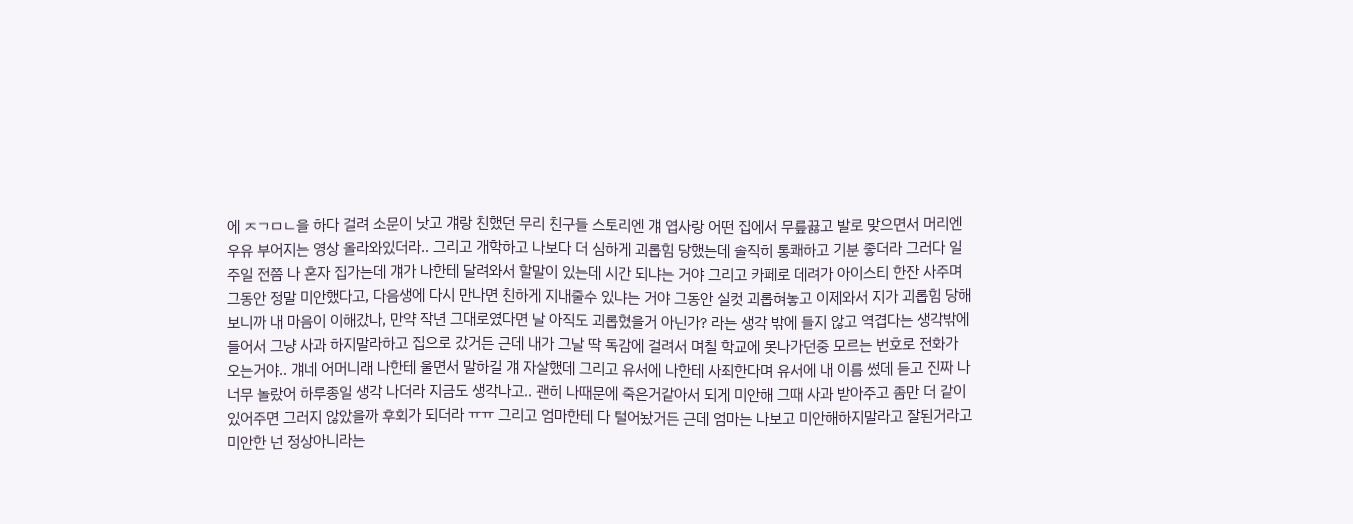에 ㅈㄱㅁㄴ을 하다 걸려 소문이 낫고 걔랑 친했던 무리 친구들 스토리엔 걔 엽사랑 어떤 집에서 무릎끓고 발로 맞으면서 머리엔 우유 부어지는 영상 올라와있더라.. 그리고 개학하고 나보다 더 심하게 괴롭힘 당했는데 솔직히 통쾌하고 기분 좋더라 그러다 일주일 전쯤 나 혼자 집가는데 걔가 나한테 달려와서 할말이 있는데 시간 되냐는 거야 그리고 카페로 데려가 아이스티 한잔 사주며 그동안 정말 미안했다고, 다음생에 다시 만나면 친하게 지내줄수 있냐는 거야 그동안 실컷 괴롭혀놓고 이제와서 지가 괴롭힘 당해보니까 내 마음이 이해갔나, 만약 작년 그대로였다면 날 아직도 괴롭혔을거 아닌가? 라는 생각 밖에 들지 않고 역겹다는 생각밖에 들어서 그냥 사과 하지말라하고 집으로 갔거든 근데 내가 그날 딱 독감에 걸려서 며칠 학교에 못나가던중 모르는 번호로 전화가 오는거야.. 걔네 어머니래 나한테 울면서 말하길 걔 자살했데 그리고 유서에 나한테 사죄한다며 유서에 내 이름 썼데 듣고 진짜 나 너무 놀랐어 하루종일 생각 나더라 지금도 생각나고.. 괜히 나때문에 죽은거같아서 되게 미안해 그때 사과 받아주고 좀만 더 같이 있어주면 그러지 않았을까 후회가 되더라 ㅠㅠ 그리고 엄마한테 다 털어놨거든 근데 엄마는 나보고 미안해하지말라고 잘된거라고 미안한 넌 정상아니라는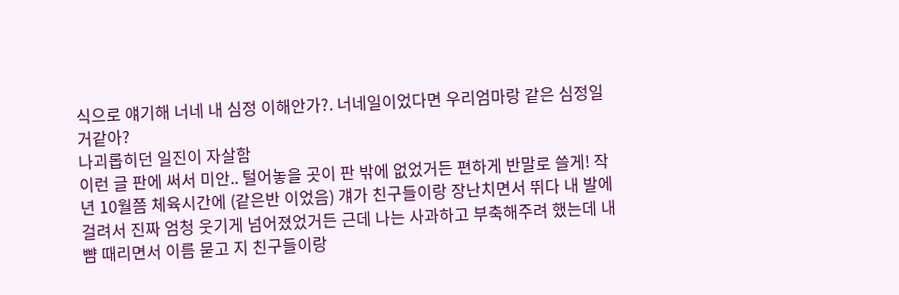식으로 얘기해 너네 내 심정 이해안가?. 너네일이었다면 우리엄마랑 같은 심정일거같아?
나괴롭히던 일진이 자살함
이런 글 판에 써서 미안.. 털어놓을 곳이 판 밖에 없었거든 편하게 반말로 쓸게! 작년 10월쯤 체육시간에 (같은반 이었음) 걔가 친구들이랑 장난치면서 뛰다 내 발에 걸려서 진짜 엄청 웃기게 넘어졌었거든 근데 나는 사과하고 부축해주려 했는데 내 뺨 때리면서 이름 묻고 지 친구들이랑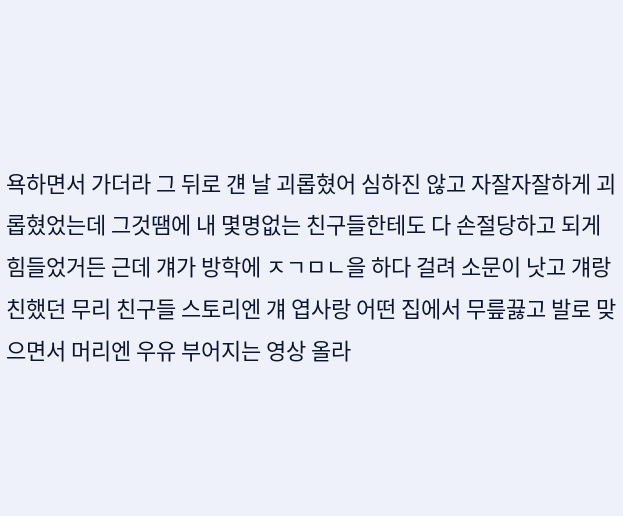욕하면서 가더라 그 뒤로 걘 날 괴롭혔어 심하진 않고 자잘자잘하게 괴롭혔었는데 그것땜에 내 몇명없는 친구들한테도 다 손절당하고 되게 힘들었거든 근데 걔가 방학에 ㅈㄱㅁㄴ을 하다 걸려 소문이 낫고 걔랑 친했던 무리 친구들 스토리엔 걔 엽사랑 어떤 집에서 무릎끓고 발로 맞으면서 머리엔 우유 부어지는 영상 올라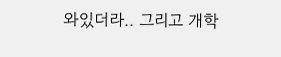와있더라.. 그리고 개학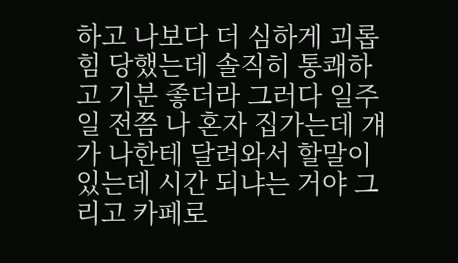하고 나보다 더 심하게 괴롭힘 당했는데 솔직히 통쾌하고 기분 좋더라 그러다 일주일 전쯤 나 혼자 집가는데 걔가 나한테 달려와서 할말이 있는데 시간 되냐는 거야 그리고 카페로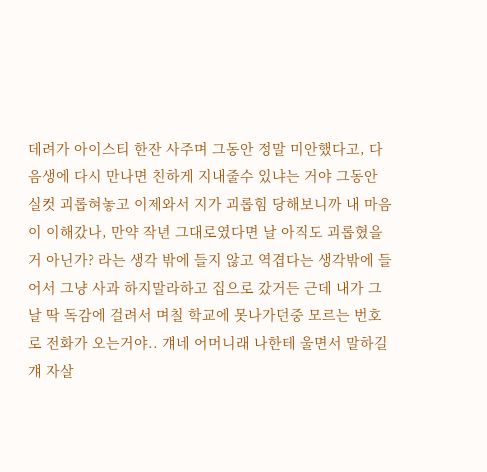데려가 아이스티 한잔 사주며 그동안 정말 미안했다고, 다음생에 다시 만나면 친하게 지내줄수 있냐는 거야 그동안 실컷 괴롭혀놓고 이제와서 지가 괴롭힘 당해보니까 내 마음이 이해갔나, 만약 작년 그대로였다면 날 아직도 괴롭혔을거 아닌가? 라는 생각 밖에 들지 않고 역겹다는 생각밖에 들어서 그냥 사과 하지말라하고 집으로 갔거든 근데 내가 그날 딱 독감에 걸려서 며칠 학교에 못나가던중 모르는 번호로 전화가 오는거야.. 걔네 어머니래 나한테 울면서 말하길 걔 자살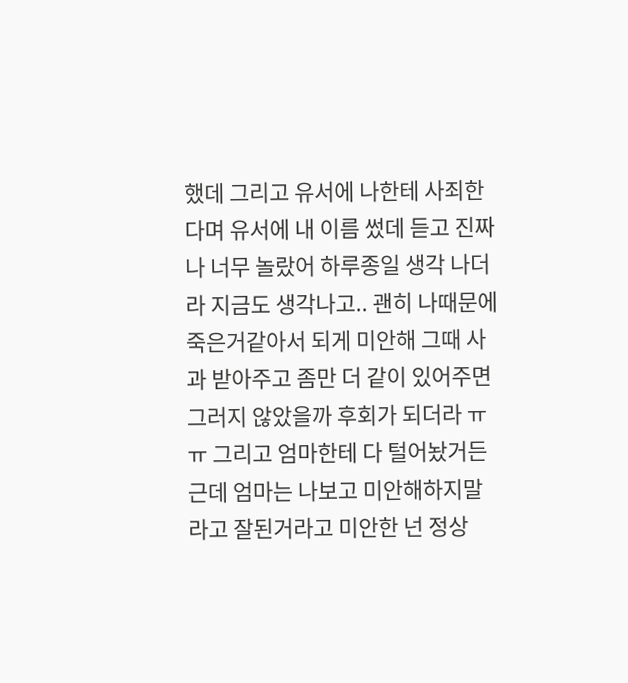했데 그리고 유서에 나한테 사죄한다며 유서에 내 이름 썼데 듣고 진짜 나 너무 놀랐어 하루종일 생각 나더라 지금도 생각나고.. 괜히 나때문에 죽은거같아서 되게 미안해 그때 사과 받아주고 좀만 더 같이 있어주면 그러지 않았을까 후회가 되더라 ㅠㅠ 그리고 엄마한테 다 털어놨거든 근데 엄마는 나보고 미안해하지말라고 잘된거라고 미안한 넌 정상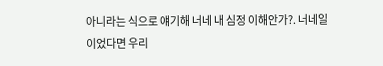아니라는 식으로 얘기해 너네 내 심정 이해안가?. 너네일이었다면 우리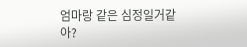엄마랑 같은 심정일거같아?